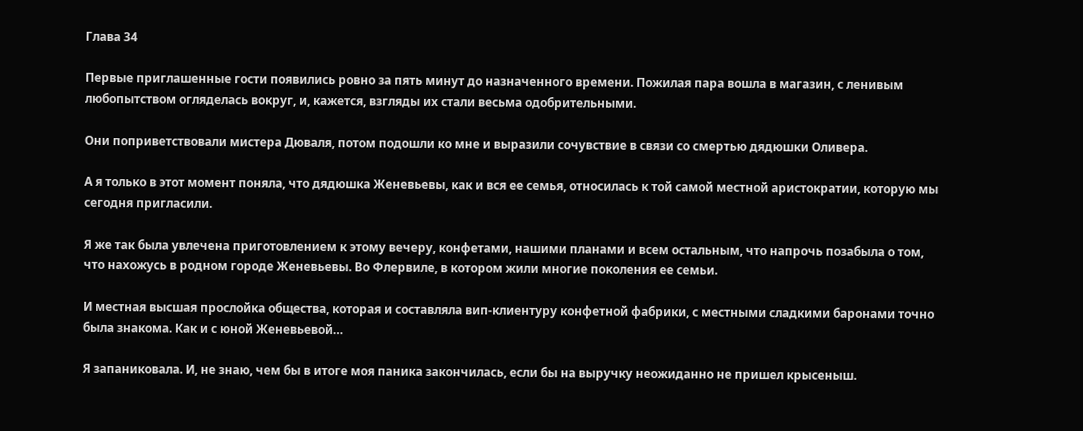Глава 34

Первые приглашенные гости появились ровно за пять минут до назначенного времени. Пожилая пара вошла в магазин, с ленивым любопытством огляделась вокруг, и, кажется, взгляды их стали весьма одобрительными.

Они поприветствовали мистера Дюваля, потом подошли ко мне и выразили сочувствие в связи со смертью дядюшки Оливера.

А я только в этот момент поняла, что дядюшка Женевьевы, как и вся ее семья, относилась к той самой местной аристократии, которую мы сегодня пригласили.

Я же так была увлечена приготовлением к этому вечеру, конфетами, нашими планами и всем остальным, что напрочь позабыла о том, что нахожусь в родном городе Женевьевы. Во Флервиле, в котором жили многие поколения ее семьи.

И местная высшая прослойка общества, которая и составляла вип-клиентуру конфетной фабрики, с местными сладкими баронами точно была знакома. Как и с юной Женевьевой…

Я запаниковала. И, не знаю, чем бы в итоге моя паника закончилась, если бы на выручку неожиданно не пришел крысеныш.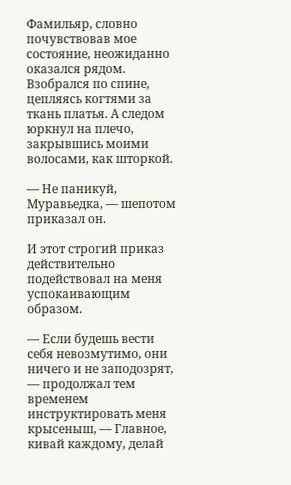Фамильяр, словно почувствовав мое состояние, неожиданно оказался рядом. Взобрался по спине, цепляясь когтями за ткань платья. А следом юркнул на плечо, закрывшись моими волосами, как шторкой.

— Не паникуй, Муравьедка, — шепотом приказал он.

И этот строгий приказ действительно подействовал на меня успокаивающим образом.

— Если будешь вести себя невозмутимо, они ничего и не заподозрят, — продолжал тем временем инструктировать меня крысеныш, — Главное, кивай каждому, делай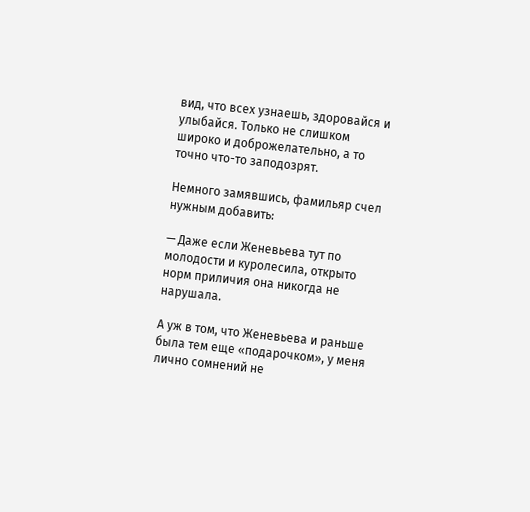вид, что всех узнаешь, здоровайся и улыбайся. Только не слишком широко и доброжелательно, а то точно что-то заподозрят.

Немного замявшись, фамильяр счел нужным добавить:

— Даже если Женевьева тут по молодости и куролесила, открыто норм приличия она никогда не нарушала.

А уж в том, что Женевьева и раньше была тем еще «подарочком», у меня лично сомнений не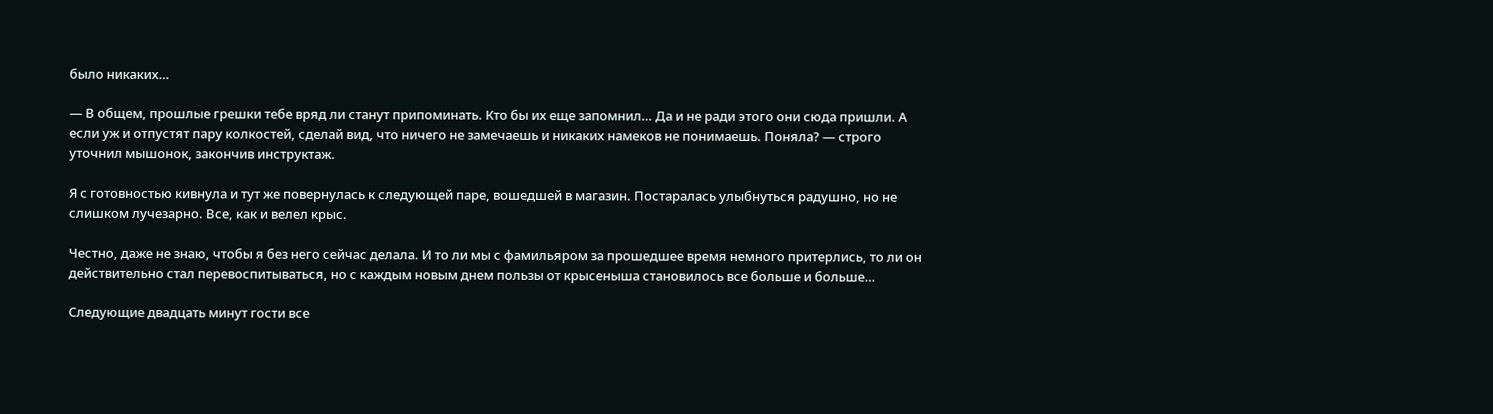было никаких…

— В общем, прошлые грешки тебе вряд ли станут припоминать. Кто бы их еще запомнил… Да и не ради этого они сюда пришли. А если уж и отпустят пару колкостей, сделай вид, что ничего не замечаешь и никаких намеков не понимаешь. Поняла? — строго уточнил мышонок, закончив инструктаж.

Я с готовностью кивнула и тут же повернулась к следующей паре, вошедшей в магазин. Постаралась улыбнуться радушно, но не слишком лучезарно. Все, как и велел крыс.

Честно, даже не знаю, чтобы я без него сейчас делала. И то ли мы с фамильяром за прошедшее время немного притерлись, то ли он действительно стал перевоспитываться, но с каждым новым днем пользы от крысеныша становилось все больше и больше…

Следующие двадцать минут гости все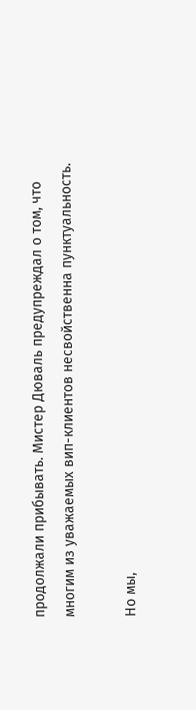продолжали прибывать. Мистер Дюваль предупреждал о том, что многим из уважаемых вип-клиентов несвойственна пунктуальность.

Но мы,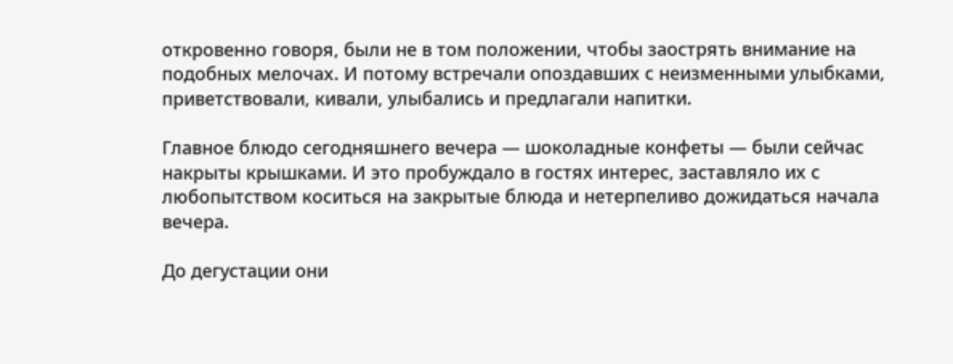откровенно говоря, были не в том положении, чтобы заострять внимание на подобных мелочах. И потому встречали опоздавших с неизменными улыбками, приветствовали, кивали, улыбались и предлагали напитки.

Главное блюдо сегодняшнего вечера — шоколадные конфеты — были сейчас накрыты крышками. И это пробуждало в гостях интерес, заставляло их с любопытством коситься на закрытые блюда и нетерпеливо дожидаться начала вечера.

До дегустации они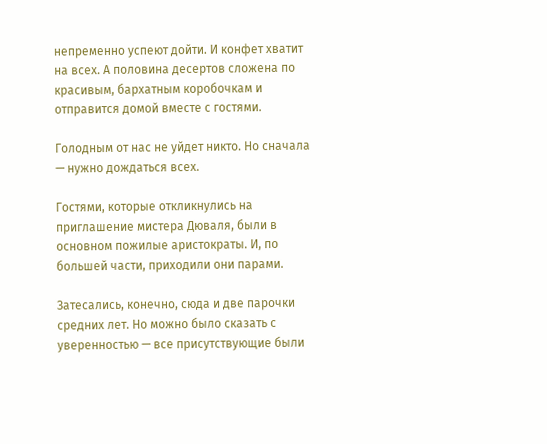непременно успеют дойти. И конфет хватит на всех. А половина десертов сложена по красивым, бархатным коробочкам и отправится домой вместе с гостями.

Голодным от нас не уйдет никто. Но сначала — нужно дождаться всех.

Гостями, которые откликнулись на приглашение мистера Дюваля, были в основном пожилые аристократы. И, по большей части, приходили они парами.

Затесались, конечно, сюда и две парочки средних лет. Но можно было сказать с уверенностью — все присутствующие были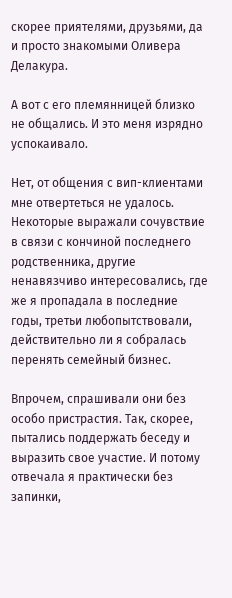скорее приятелями, друзьями, да и просто знакомыми Оливера Делакура.

А вот с его племянницей близко не общались. И это меня изрядно успокаивало.

Нет, от общения с вип-клиентами мне отвертеться не удалось. Некоторые выражали сочувствие в связи с кончиной последнего родственника, другие ненавязчиво интересовались, где же я пропадала в последние годы, третьи любопытствовали, действительно ли я собралась перенять семейный бизнес.

Впрочем, спрашивали они без особо пристрастия. Так, скорее, пытались поддержать беседу и выразить свое участие. И потому отвечала я практически без запинки,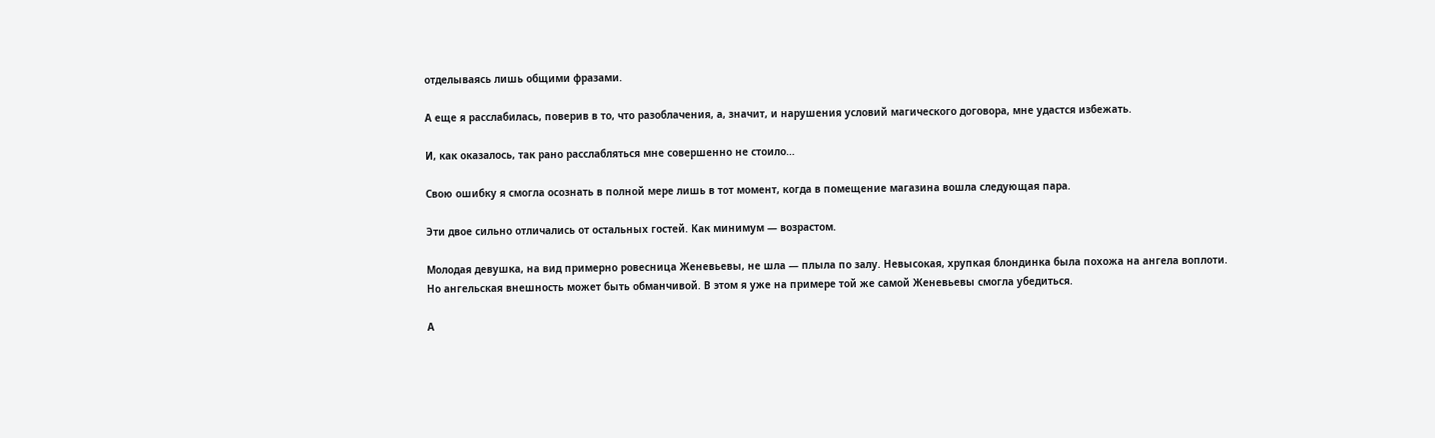отделываясь лишь общими фразами.

А еще я расслабилась, поверив в то, что разоблачения, а, значит, и нарушения условий магического договора, мне удастся избежать.

И, как оказалось, так рано расслабляться мне совершенно не стоило…

Свою ошибку я смогла осознать в полной мере лишь в тот момент, когда в помещение магазина вошла следующая пара.

Эти двое сильно отличались от остальных гостей. Как минимум — возрастом.

Молодая девушка, на вид примерно ровесница Женевьевы, не шла — плыла по залу. Невысокая, хрупкая блондинка была похожа на ангела воплоти. Но ангельская внешность может быть обманчивой. В этом я уже на примере той же самой Женевьевы смогла убедиться.

А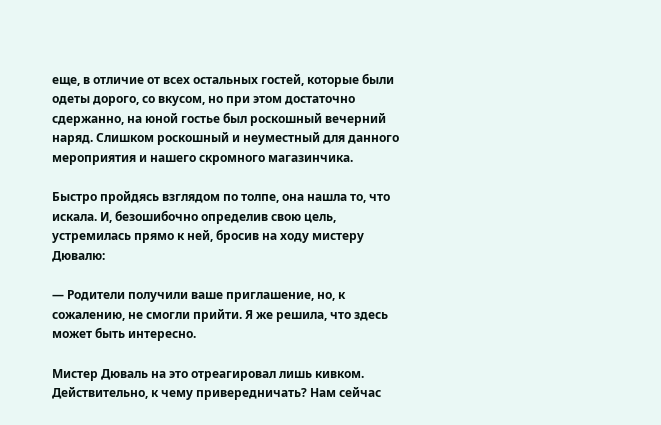еще, в отличие от всех остальных гостей, которые были одеты дорого, со вкусом, но при этом достаточно сдержанно, на юной гостье был роскошный вечерний наряд. Слишком роскошный и неуместный для данного мероприятия и нашего скромного магазинчика.

Быстро пройдясь взглядом по толпе, она нашла то, что искала. И, безошибочно определив свою цель, устремилась прямо к ней, бросив на ходу мистеру Дювалю:

— Родители получили ваше приглашение, но, к сожалению, не смогли прийти. Я же решила, что здесь может быть интересно.

Мистер Дюваль на это отреагировал лишь кивком. Действительно, к чему привередничать? Нам сейчас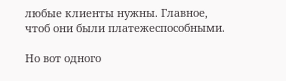любые клиенты нужны. Главное, чтоб они были платежеспособными.

Но вот одного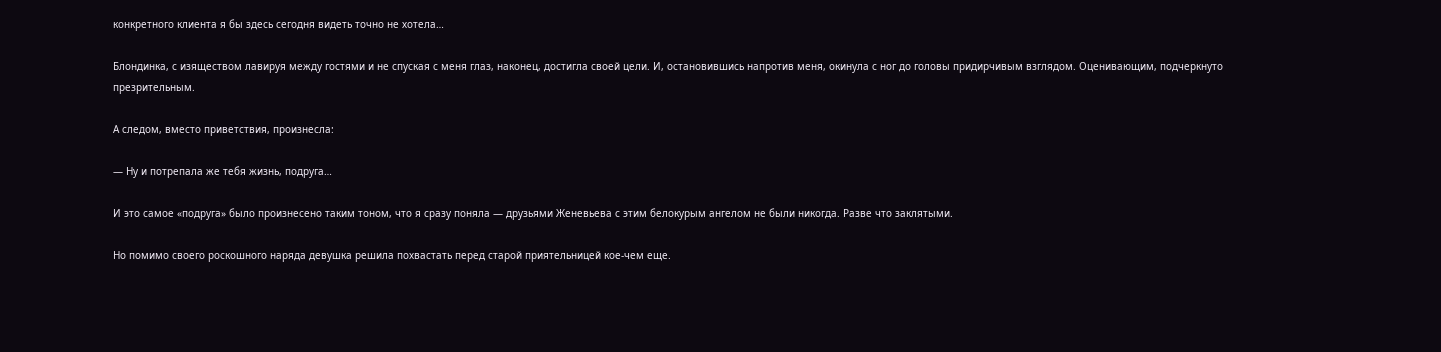конкретного клиента я бы здесь сегодня видеть точно не хотела…

Блондинка, с изяществом лавируя между гостями и не спуская с меня глаз, наконец, достигла своей цели. И, остановившись напротив меня, окинула с ног до головы придирчивым взглядом. Оценивающим, подчеркнуто презрительным.

А следом, вместо приветствия, произнесла:

— Ну и потрепала же тебя жизнь, подруга…

И это самое «подруга» было произнесено таким тоном, что я сразу поняла — друзьями Женевьева с этим белокурым ангелом не были никогда. Разве что заклятыми.

Но помимо своего роскошного наряда девушка решила похвастать перед старой приятельницей кое-чем еще.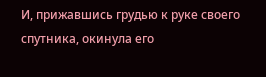И, прижавшись грудью к руке своего спутника, окинула его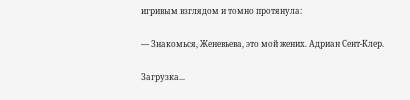игривым взглядом и томно протянула:

— Знакомься, Женевьева, это мой жених. Адриан Сент-Клер.

Загрузка...